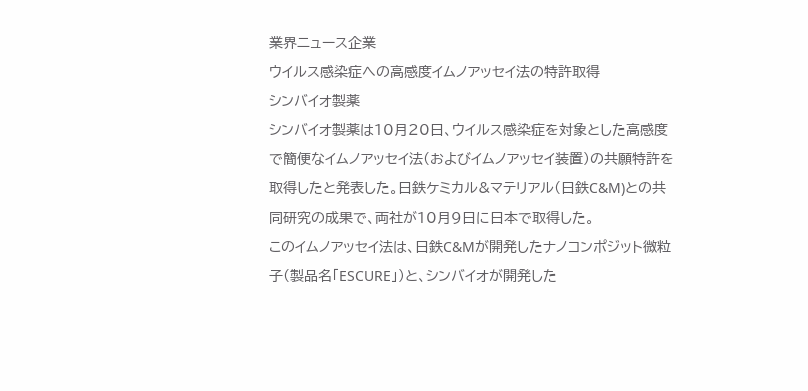業界ニュース企業
ウイルス感染症への高感度イムノアッセイ法の特許取得
シンバイオ製薬
シンバイオ製薬は10月20日、ウイルス感染症を対象とした高感度で簡便なイムノアッセイ法(およびイムノアッセイ装置)の共願特許を取得したと発表した。日鉄ケミカル&マテリアル(日鉄C&M)との共同研究の成果で、両社が10月9日に日本で取得した。
このイムノアッセイ法は、日鉄C&Mが開発したナノコンポジット微粒子(製品名「ESCURE」)と、シンバイオが開発した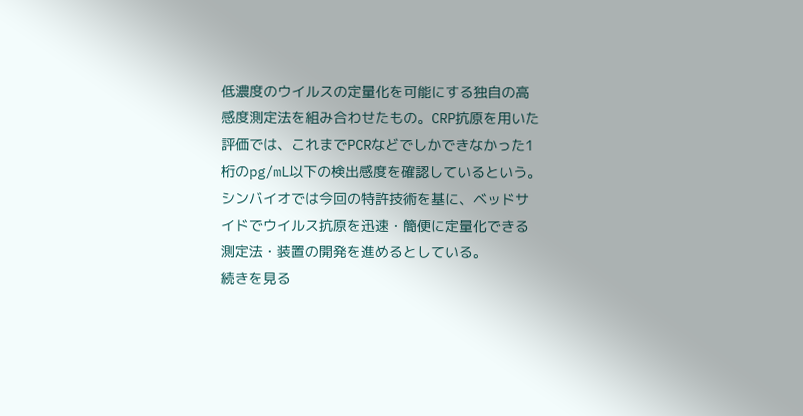低濃度のウイルスの定量化を可能にする独自の高感度測定法を組み合わせたもの。CRP抗原を用いた評価では、これまでPCRなどでしかできなかった1桁のpg/mL以下の検出感度を確認しているという。
シンバイオでは今回の特許技術を基に、ベッドサイドでウイルス抗原を迅速・簡便に定量化できる測定法・装置の開発を進めるとしている。
続きを見る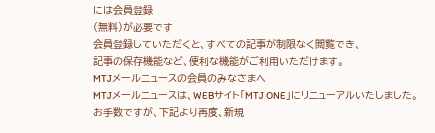には会員登録
(無料)が必要です
会員登録していただくと、すべての記事が制限なく閲覧でき、
記事の保存機能など、便利な機能がご利用いただけます。
MTJメールニュースの会員のみなさまへ
MTJメールニュースは、WEBサイト「MTJ ONE」にリニューアルいたしました。
お手数ですが、下記より再度、新規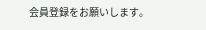会員登録をお願いします。